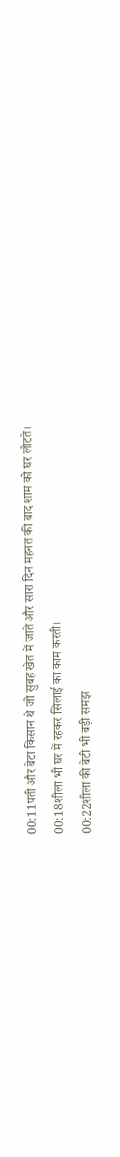00:11पती और बेटा किसान थे जो सुबह खेत में जाते और सारा दिन महनत की बाद शाम को घर लोटते।
00:18शीला भी घर में रहकर सिलाई का काम करती।
00:22शीला की बेटी भी बड़ी समझ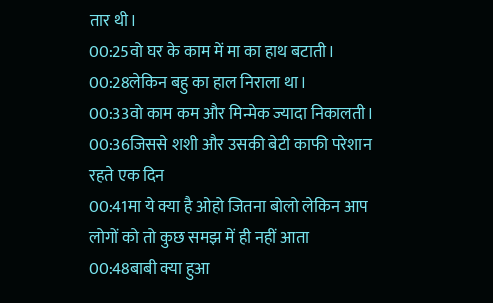तार थी।
00:25वो घर के काम में मा का हाथ बटाती।
00:28लेकिन बहु का हाल निराला था।
00:33वो काम कम और मिन्मेक ज्यादा निकालती।
00:36जिससे शशी और उसकी बेटी काफी परेशान रहते एक दिन
00:41मा ये क्या है ओहो जितना बोलो लेकिन आप लोगों को तो कुछ समझ में ही नहीं आता
00:48बाबी क्या हुआ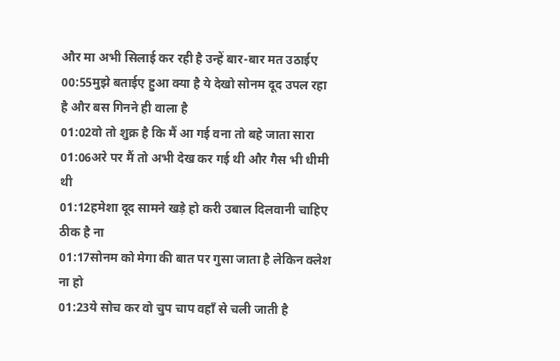और मा अभी सिलाई कर रही है उन्हें बार-बार मत उठाईए
00:55मुझे बताईए हुआ क्या है ये देखो सोनम दूद उपल रहा है और बस गिनने ही वाला है
01:02वो तो शुक्र है कि मैं आ गई वना तो बहे जाता सारा
01:06अरे पर मैं तो अभी देख कर गई थी और गैस भी धीमी थी
01:12हमेशा दूद सामने खड़े हो करी उबाल दिलवानी चाहिए ठीक है ना
01:17सोनम को मेगा की बात पर गुसा जाता है लेकिन क्लेश ना हो
01:23ये सोच कर वो चुप चाप वहाँ से चली जाती है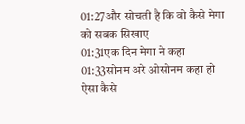01:27और सोचती है कि वो कैसे मेगा को सबक सिखाए
01:31एक दिन मेगा ने कहा
01:33सोनम अरे ओसोनम कहा हो ऐसा कैसे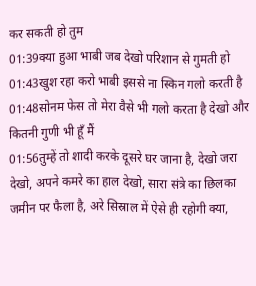कर सकती हो तुम
01:39क्या हुआ भाबी जब देखो परिशान से गुमती हो
01:43खुश रहा करो भाबी इससे ना स्किन गलो करती है
01:48सोनम फेस तो मेरा वैसे भी गलो करता है देखो और कितनी गुणी भी हूँ मैं
01:56तुम्हें तो शादी करके दूसरे घर जाना है, देखो जरा देखो, अपने कमरे का हाल देखो, सारा संत्रे का छिलका जमीन पर फैला है, अरे सिस्राल में ऐसे ही रहोगी क्या,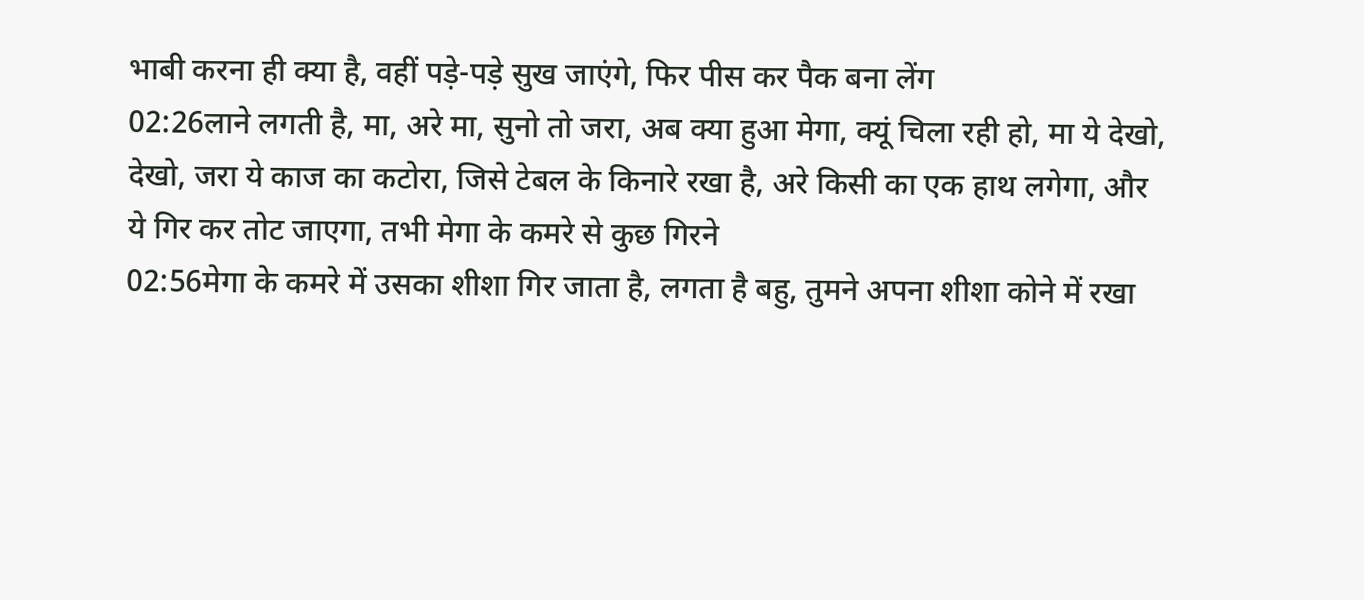भाबी करना ही क्या है, वहीं पड़े-पड़े सुख जाएंगे, फिर पीस कर पैक बना लेंग
02:26लाने लगती है, मा, अरे मा, सुनो तो जरा, अब क्या हुआ मेगा, क्यूं चिला रही हो, मा ये देखो, देखो, जरा ये काज का कटोरा, जिसे टेबल के किनारे रखा है, अरे किसी का एक हाथ लगेगा, और ये गिर कर तोट जाएगा, तभी मेगा के कमरे से कुछ गिरने
02:56मेगा के कमरे में उसका शीशा गिर जाता है, लगता है बहु, तुमने अपना शीशा कोने में रखा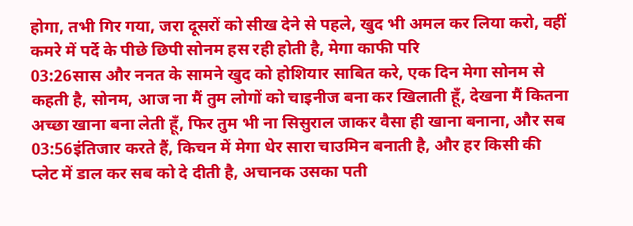होगा, तभी गिर गया, जरा दूसरों को सीख देने से पहले, खुद भी अमल कर लिया करो, वहीं कमरे में पर्दे के पीछे छिपी सोनम हस रही होती है, मेगा काफी परि
03:26सास और ननत के सामने खुद को होशियार साबित करे, एक दिन मेगा सोनम से कहती है, सोनम, आज ना मैं तुम लोगों को चाइनीज बना कर खिलाती हूँ, देखना मैं कितना अच्छा खाना बना लेती हूँ, फिर तुम भी ना सिसुराल जाकर वैसा ही खाना बनाना, और सब
03:56इंतिजार करते हैं, किचन में मेगा धेर सारा चाउमिन बनाती है, और हर किसी की प्लेट में डाल कर सब को दे दीती है, अचानक उसका पती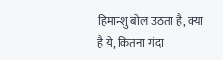हिमान्शु बोल उठता है, क्या है ये, कितना गंदा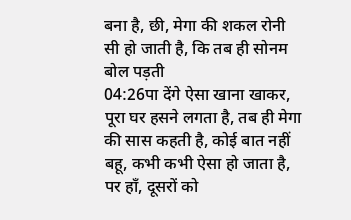बना है, छी, मेगा की शकल रोनी सी हो जाती है, कि तब ही सोनम बोल पड़ती
04:26पा देंगे ऐसा खाना खाकर, पूरा घर हसने लगता है, तब ही मेगा की सास कहती है, कोई बात नहीं बहू, कभी कभी ऐसा हो जाता है, पर हाँ, दूसरों को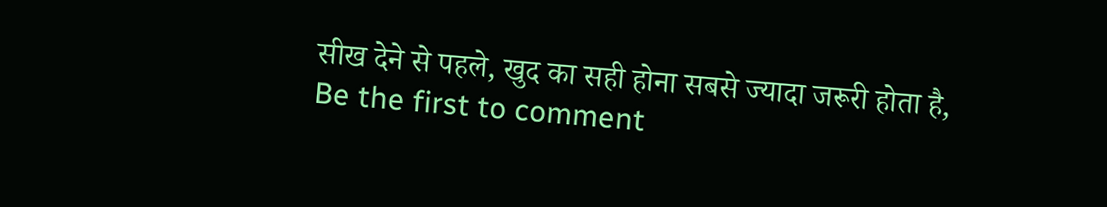सीख देने से पहले, खुद का सही होना सबसे ज्यादा जरूरी होता है,
Be the first to comment